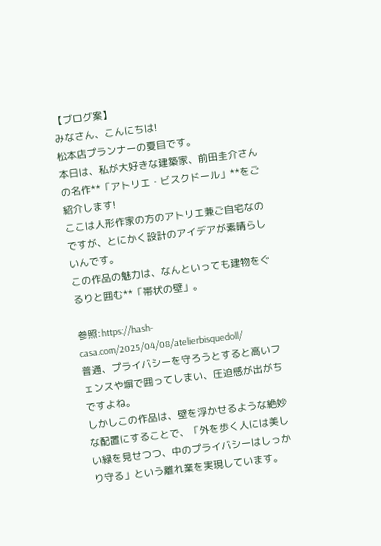【ブログ案】
みなさん、こんにちは!
松本店プランナーの夏目です。
本日は、私が大好きな建築家、前田圭介さんの名作**「アトリエ・ビスクドール」**をご紹介します!
ここは人形作家の方のアトリエ兼ご自宅なのですが、とにかく設計のアイデアが素晴らしいんです。
この作品の魅力は、なんといっても建物をぐるりと囲む**「帯状の壁」。

参照:https://hash-casa.com/2025/04/08/atelierbisquedoll/
普通、プライバシーを守ろうとすると高いフェンスや塀で囲ってしまい、圧迫感が出がちですよね。
しかしこの作品は、壁を浮かせるような絶妙な配置にすることで、「外を歩く人には美しい緑を見せつつ、中のプライバシーはしっかり守る」という離れ業を実現しています。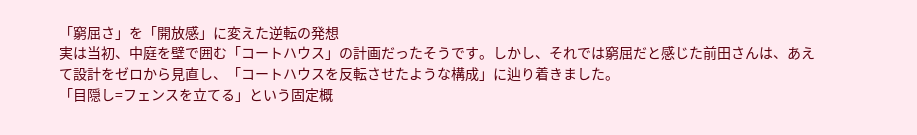「窮屈さ」を「開放感」に変えた逆転の発想
実は当初、中庭を壁で囲む「コートハウス」の計画だったそうです。しかし、それでは窮屈だと感じた前田さんは、あえて設計をゼロから見直し、「コートハウスを反転させたような構成」に辿り着きました。
「目隠し=フェンスを立てる」という固定概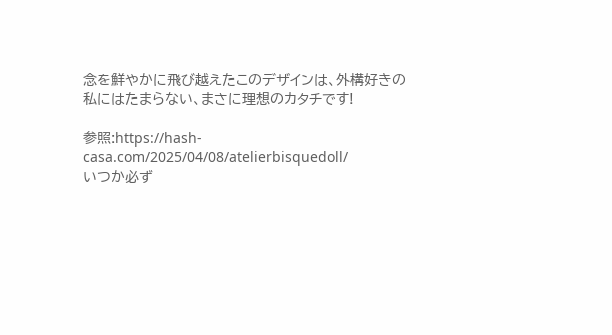念を鮮やかに飛び越えたこのデザインは、外構好きの私にはたまらない、まさに理想のカタチです!

参照:https://hash-casa.com/2025/04/08/atelierbisquedoll/
いつか必ず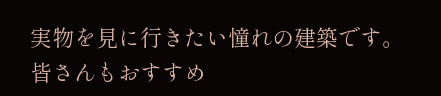実物を見に行きたい憧れの建築です。
皆さんもおすすめ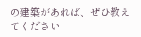の建築があれば、ぜひ教えてください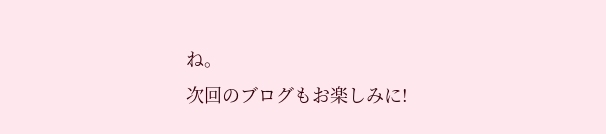ね。
次回のブログもお楽しみに!